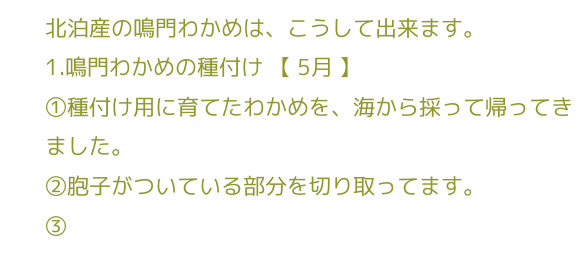北泊産の鳴門わかめは、こうして出来ます。
1.鳴門わかめの種付け 【 5月 】
①種付け用に育てたわかめを、海から採って帰ってきました。
②胞子がついている部分を切り取ってます。
③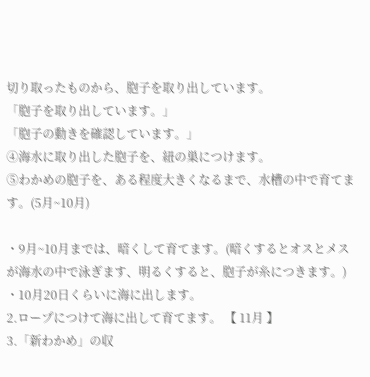切り取ったものから、胞子を取り出しています。
「胞子を取り出しています。」
「胞子の動きを確認しています。」
④海水に取り出した胞子を、紐の巣につけます。
⑤わかめの胞子を、ある程度大きくなるまで、水槽の中で育てます。(5月~10月)

・9月~10月までは、暗くして育てます。(暗くするとオスとメスが海水の中で泳ぎます、明るくすると、胞子が糸につきます。)
・10月20日くらいに海に出します。
2.ロープにつけて海に出して育てます。 【 11月 】
3.「新わかめ」の収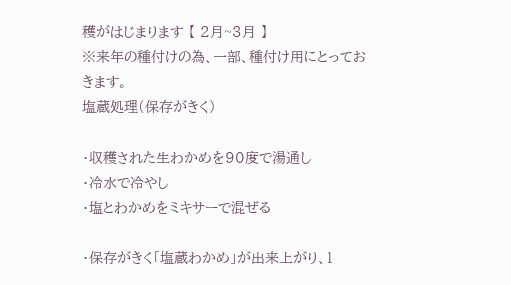穫がはじまります 【 2月~3月 】
※来年の種付けの為、一部、種付け用にとっておきます。
塩蔵処理(保存がきく)

・収穫された生わかめを90度で湯通し
・冷水で冷やし
・塩とわかめをミキサーで混ぜる

・保存がきく「塩蔵わかめ」が出来上がり、1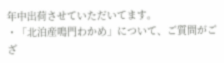年中出荷させていただいてます。
・「北泊産鳴門わかめ」について、ご質問がござ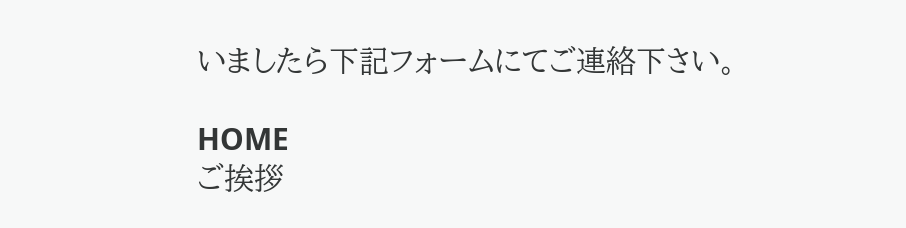いましたら下記フォームにてご連絡下さい。

HOME
ご挨拶